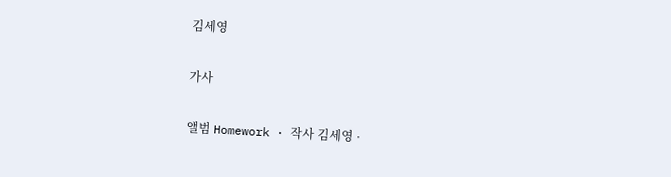김세영

가사

앨범 Homework · 작사 김세영 ·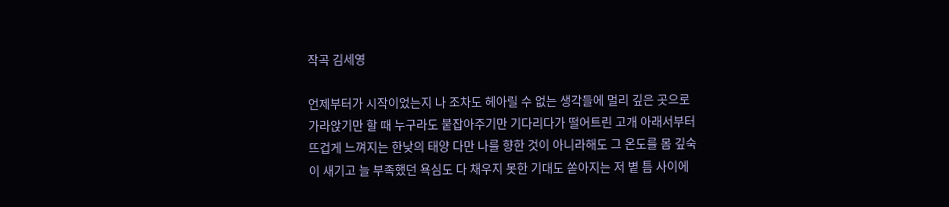작곡 김세영

언제부터가 시작이었는지 나 조차도 헤아릴 수 없는 생각들에 멀리 깊은 곳으로 가라앉기만 할 때 누구라도 붙잡아주기만 기다리다가 떨어트린 고개 아래서부터 뜨겁게 느껴지는 한낮의 태양 다만 나를 향한 것이 아니라해도 그 온도를 몸 깊숙이 새기고 늘 부족했던 욕심도 다 채우지 못한 기대도 쏟아지는 저 볕 틈 사이에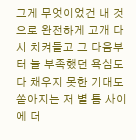그게 무엇이었건 내 것으로 완전하게 고개 다시 치켜들고 그 다음부터 늘 부족했던 욕심도 다 채우지 못한 기대도 쏟아지는 저 볕 틈 사이에 더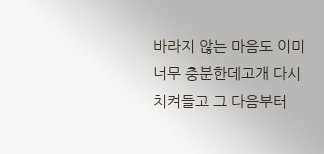바라지 않는 마음도 이미 너무 충분한데고개 다시 치켜들고 그 다음부터